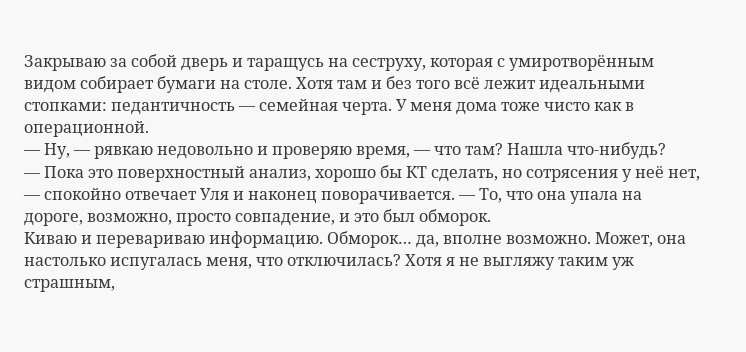Закрываю за собой дверь и таращусь на сеструху, которая с умиротворённым видом собирает бумаги на столе. Хотя там и без того всё лежит идеальными стопками: педантичность — семейная черта. У меня дома тоже чисто как в операционной.
— Ну, — рявкаю недовольно и проверяю время, — что там? Нашла что-нибудь?
— Пока это поверхностный анализ, хорошо бы КТ сделать, но сотрясения у неё нет, — спокойно отвечает Уля и наконец поворачивается. — То, что она упала на дороге, возможно, просто совпадение, и это был обморок.
Киваю и перевариваю информацию. Обморок… да, вполне возможно. Может, она настолько испугалась меня, что отключилась? Хотя я не выгляжу таким уж страшным,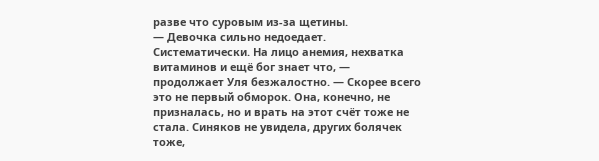разве что суровым из-за щетины.
— Девочка сильно недоедает. Систематически. На лицо анемия, нехватка витаминов и ещё бог знает что, — продолжает Уля безжалостно. — Скорее всего это не первый обморок. Она, конечно, не призналась, но и врать на этот счёт тоже не стала. Синяков не увидела, других болячек тоже,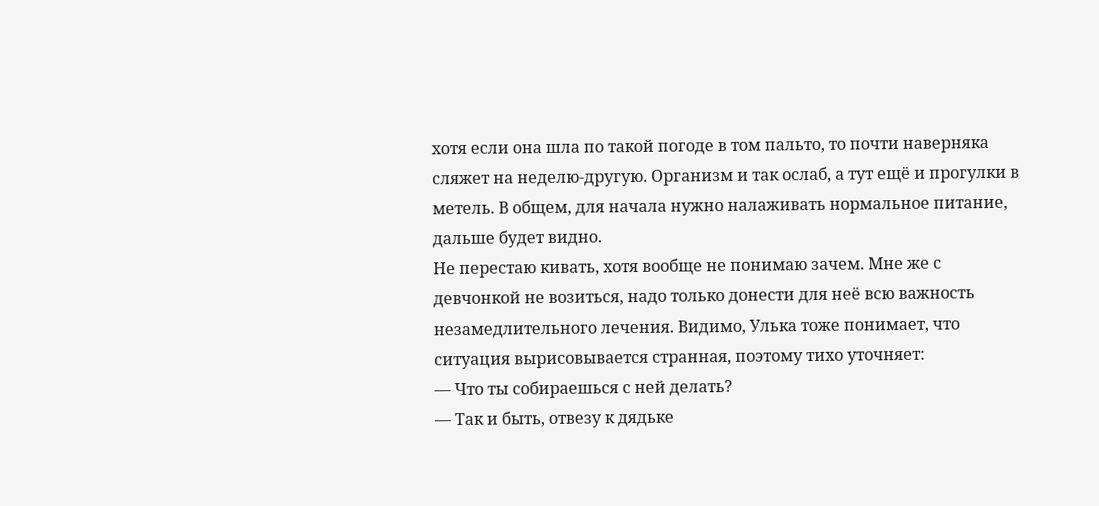хотя если она шла по такой погоде в том пальто, то почти наверняка сляжет на неделю-другую. Организм и так ослаб, а тут ещё и прогулки в метель. В общем, для начала нужно налаживать нормальное питание, дальше будет видно.
Не перестаю кивать, хотя вообще не понимаю зачем. Мне же с девчонкой не возиться, надо только донести для неё всю важность незамедлительного лечения. Видимо, Улька тоже понимает, что ситуация вырисовывается странная, поэтому тихо уточняет:
— Что ты собираешься с ней делать?
— Так и быть, отвезу к дядьке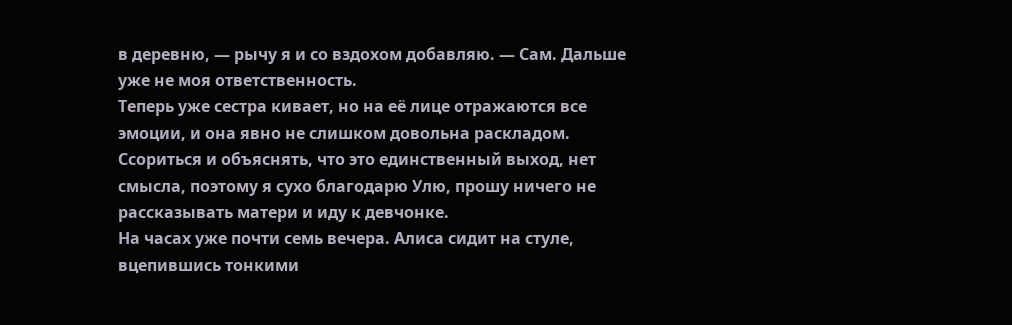в деревню, — рычу я и со вздохом добавляю. — Сам. Дальше уже не моя ответственность.
Теперь уже сестра кивает, но на её лице отражаются все эмоции, и она явно не слишком довольна раскладом. Ссориться и объяснять, что это единственный выход, нет смысла, поэтому я сухо благодарю Улю, прошу ничего не рассказывать матери и иду к девчонке.
На часах уже почти семь вечера. Алиса сидит на стуле, вцепившись тонкими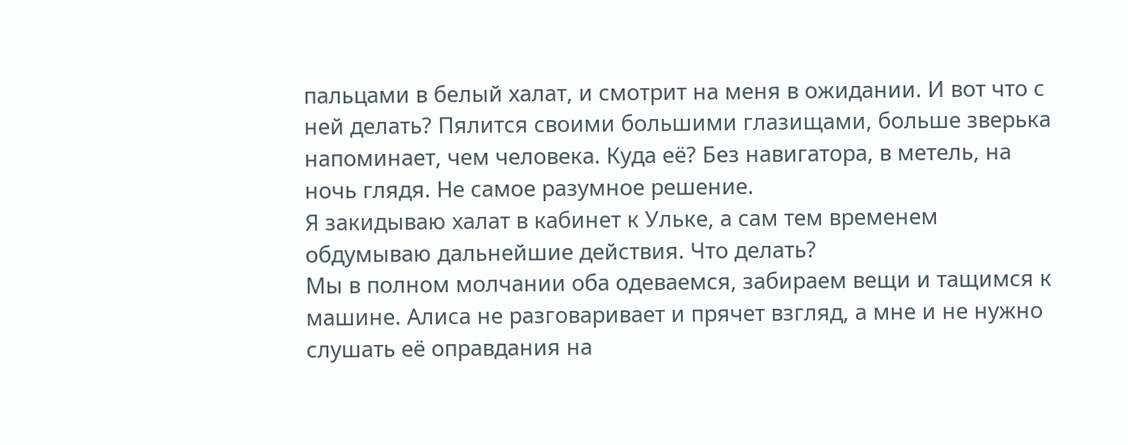пальцами в белый халат, и смотрит на меня в ожидании. И вот что с ней делать? Пялится своими большими глазищами, больше зверька напоминает, чем человека. Куда её? Без навигатора, в метель, на ночь глядя. Не самое разумное решение.
Я закидываю халат в кабинет к Ульке, а сам тем временем обдумываю дальнейшие действия. Что делать?
Мы в полном молчании оба одеваемся, забираем вещи и тащимся к машине. Алиса не разговаривает и прячет взгляд, а мне и не нужно слушать её оправдания на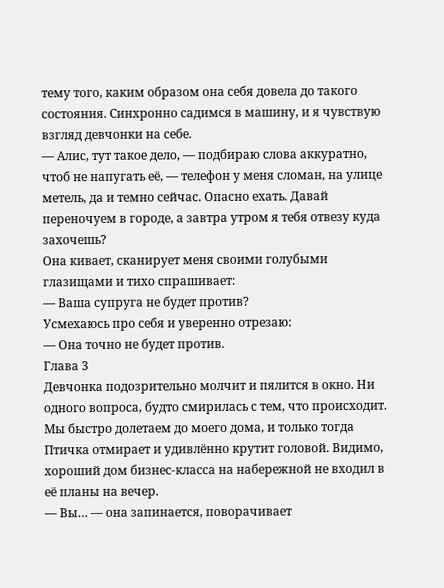тему того, каким образом она себя довела до такого состояния. Синхронно садимся в машину, и я чувствую взгляд девчонки на себе.
— Алис, тут такое дело, — подбираю слова аккуратно, чтоб не напугать её, — телефон у меня сломан, на улице метель, да и темно сейчас. Опасно ехать. Давай переночуем в городе, а завтра утром я тебя отвезу куда захочешь?
Она кивает, сканирует меня своими голубыми глазищами и тихо спрашивает:
— Ваша супруга не будет против?
Усмехаюсь про себя и уверенно отрезаю:
— Она точно не будет против.
Глава 3
Девчонка подозрительно молчит и пялится в окно. Ни одного вопроса, будто смирилась с тем, что происходит. Мы быстро долетаем до моего дома, и только тогда Птичка отмирает и удивлённо крутит головой. Видимо, хороший дом бизнес-класса на набережной не входил в её планы на вечер.
— Вы… — она запинается, поворачивает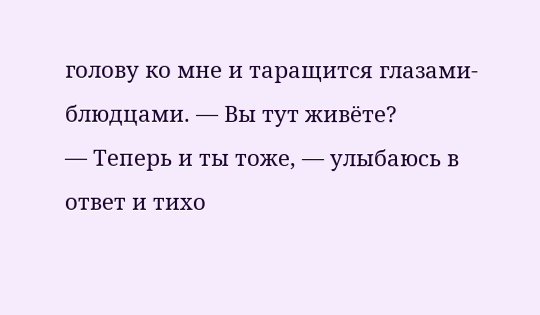голову ко мне и таращится глазами-блюдцами. — Вы тут живёте?
— Теперь и ты тоже, — улыбаюсь в ответ и тихо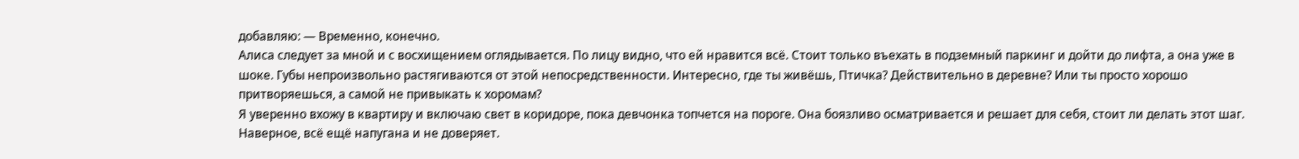добавляю: — Временно, конечно.
Алиса следует за мной и с восхищением оглядывается. По лицу видно, что ей нравится всё. Стоит только въехать в подземный паркинг и дойти до лифта, а она уже в шоке. Губы непроизвольно растягиваются от этой непосредственности. Интересно, где ты живёшь, Птичка? Действительно в деревне? Или ты просто хорошо притворяешься, а самой не привыкать к хоромам?
Я уверенно вхожу в квартиру и включаю свет в коридоре, пока девчонка топчется на пороге. Она боязливо осматривается и решает для себя, стоит ли делать этот шаг. Наверное, всё ещё напугана и не доверяет.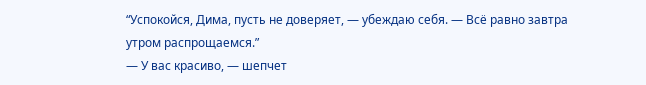“Успокойся, Дима, пусть не доверяет, — убеждаю себя. — Всё равно завтра утром распрощаемся.”
— У вас красиво, — шепчет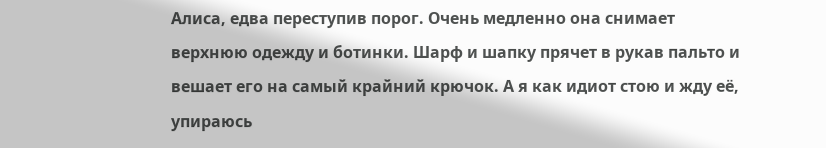Алиса, едва переступив порог. Очень медленно она снимает верхнюю одежду и ботинки. Шарф и шапку прячет в рукав пальто и вешает его на самый крайний крючок. А я как идиот стою и жду её, упираюсь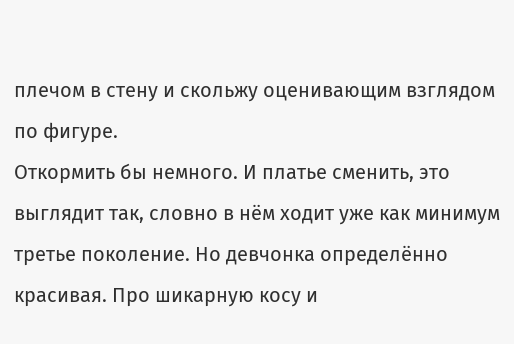плечом в стену и скольжу оценивающим взглядом по фигуре.
Откормить бы немного. И платье сменить, это выглядит так, словно в нём ходит уже как минимум третье поколение. Но девчонка определённо красивая. Про шикарную косу и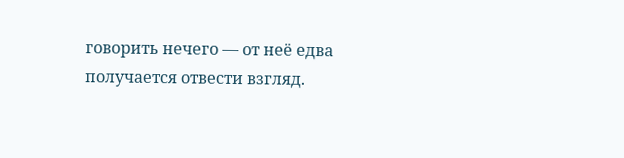говорить нечего — от неё едва получается отвести взгляд.